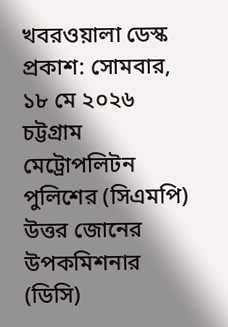খবরওয়ালা ডেস্ক
প্রকাশ: সোমবার, ১৮ মে ২০২৬
চট্টগ্রাম মেট্রোপলিটন পুলিশের (সিএমপি) উত্তর জোনের উপকমিশনার (ডিসি)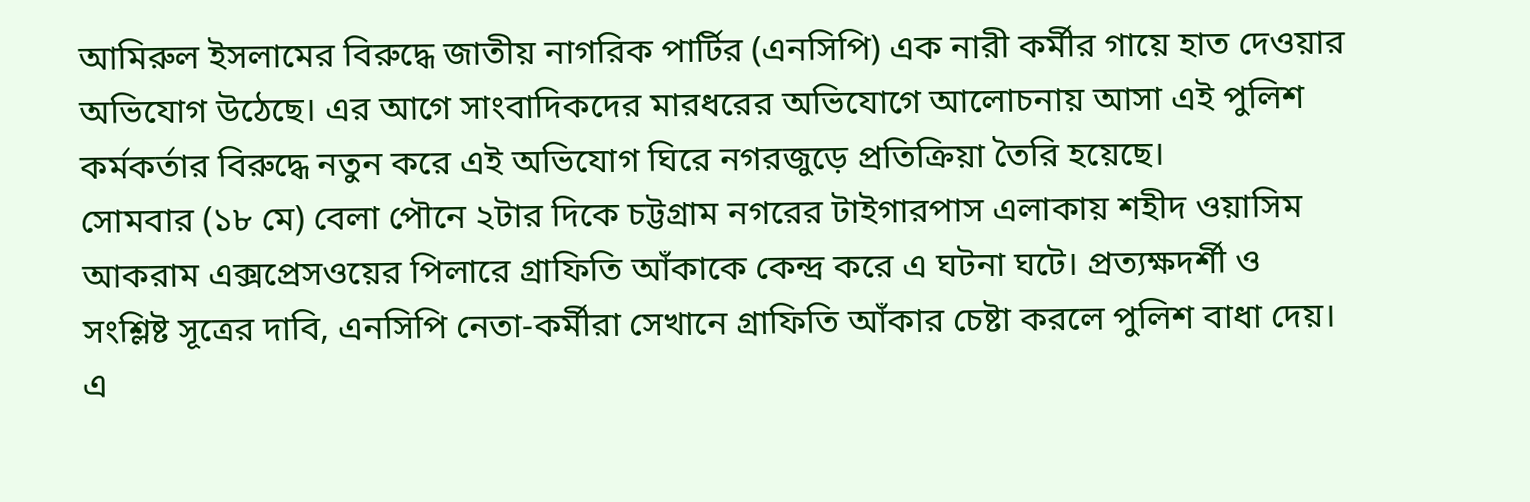আমিরুল ইসলামের বিরুদ্ধে জাতীয় নাগরিক পার্টির (এনসিপি) এক নারী কর্মীর গায়ে হাত দেওয়ার অভিযোগ উঠেছে। এর আগে সাংবাদিকদের মারধরের অভিযোগে আলোচনায় আসা এই পুলিশ কর্মকর্তার বিরুদ্ধে নতুন করে এই অভিযোগ ঘিরে নগরজুড়ে প্রতিক্রিয়া তৈরি হয়েছে।
সোমবার (১৮ মে) বেলা পৌনে ২টার দিকে চট্টগ্রাম নগরের টাইগারপাস এলাকায় শহীদ ওয়াসিম আকরাম এক্সপ্রেসওয়ের পিলারে গ্রাফিতি আঁকাকে কেন্দ্র করে এ ঘটনা ঘটে। প্রত্যক্ষদর্শী ও সংশ্লিষ্ট সূত্রের দাবি, এনসিপি নেতা-কর্মীরা সেখানে গ্রাফিতি আঁকার চেষ্টা করলে পুলিশ বাধা দেয়। এ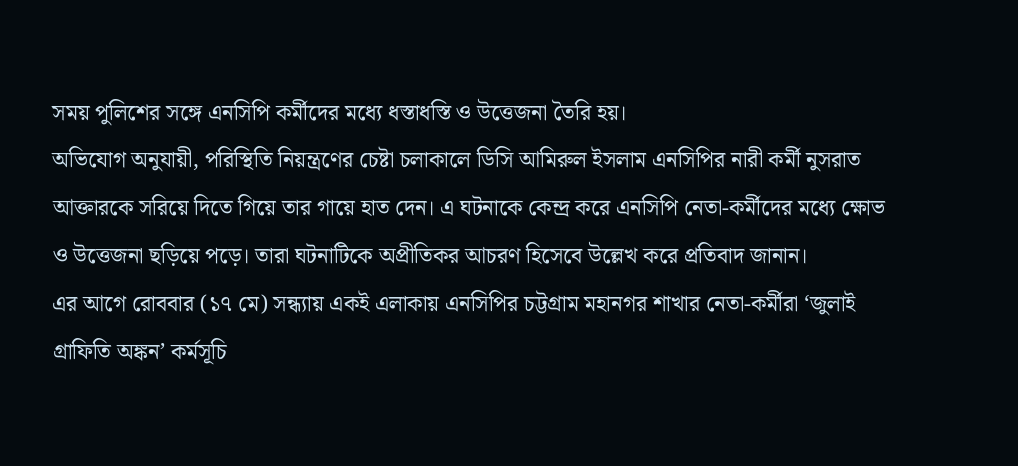সময় পুলিশের সঙ্গে এনসিপি কর্মীদের মধ্যে ধস্তাধস্তি ও উত্তেজনা তৈরি হয়।
অভিযোগ অনুযায়ী, পরিস্থিতি নিয়ন্ত্রণের চেষ্টা চলাকালে ডিসি আমিরুল ইসলাম এনসিপির নারী কর্মী নুসরাত আক্তারকে সরিয়ে দিতে গিয়ে তার গায়ে হাত দেন। এ ঘটনাকে কেন্দ্র করে এনসিপি নেতা-কর্মীদের মধ্যে ক্ষোভ ও উত্তেজনা ছড়িয়ে পড়ে। তারা ঘটনাটিকে অপ্রীতিকর আচরণ হিসেবে উল্লেখ করে প্রতিবাদ জানান।
এর আগে রোববার (১৭ মে) সন্ধ্যায় একই এলাকায় এনসিপির চট্টগ্রাম মহানগর শাখার নেতা-কর্মীরা ‘জুলাই গ্রাফিতি অঙ্কন’ কর্মসূচি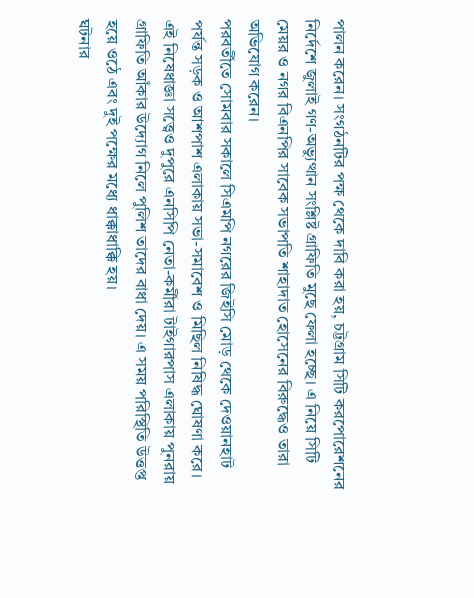পালন করেন। সংগঠনটির পক্ষ থেকে দাবি করা হয়, চট্টগ্রাম সিটি করপোরেশনের নির্দেশে জুলাই গণ-অভ্যুত্থান সংশ্লিষ্ট গ্রাফিতি মুছে ফেলা হচ্ছে। এ নিয়ে সিটি মেয়র ও নগর বিএনপির সাবেক সভাপতি শাহাদাত হোসেনের বিরুদ্ধেও তারা অভিযোগ করেন।
পরবর্তীতে সোমবার সকালে সিএমপি নগরের জিইসি মোড় থেকে দেওয়ানহাট পর্যন্ত সড়ক ও আশপাশ এলাকায় সভা-সমাবেশ ও মিছিল নিষিদ্ধ ঘোষণা করে। এই নিষেধাজ্ঞা সত্ত্বেও দুপুরে এনসিপি নেতা-কর্মীরা টাইগারপাস এলাকায় পুনরায় গ্রাফিতি আঁকার উদ্যোগ নিলে পুলিশ তাদের বাধা দেয়। এ সময় পরিস্থিতি উত্তপ্ত হয়ে ওঠে এবং দুই পক্ষের মধ্যে ধাক্কাধাক্কি হয়।
ঘটনার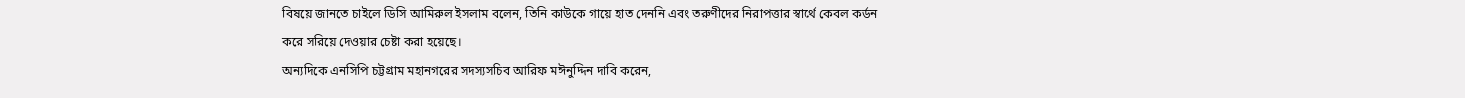বিষয়ে জানতে চাইলে ডিসি আমিরুল ইসলাম বলেন, তিনি কাউকে গায়ে হাত দেননি এবং তরুণীদের নিরাপত্তার স্বার্থে কেবল কর্ডন করে সরিয়ে দেওয়ার চেষ্টা করা হয়েছে।
অন্যদিকে এনসিপি চট্টগ্রাম মহানগরের সদস্যসচিব আরিফ মঈনুদ্দিন দাবি করেন,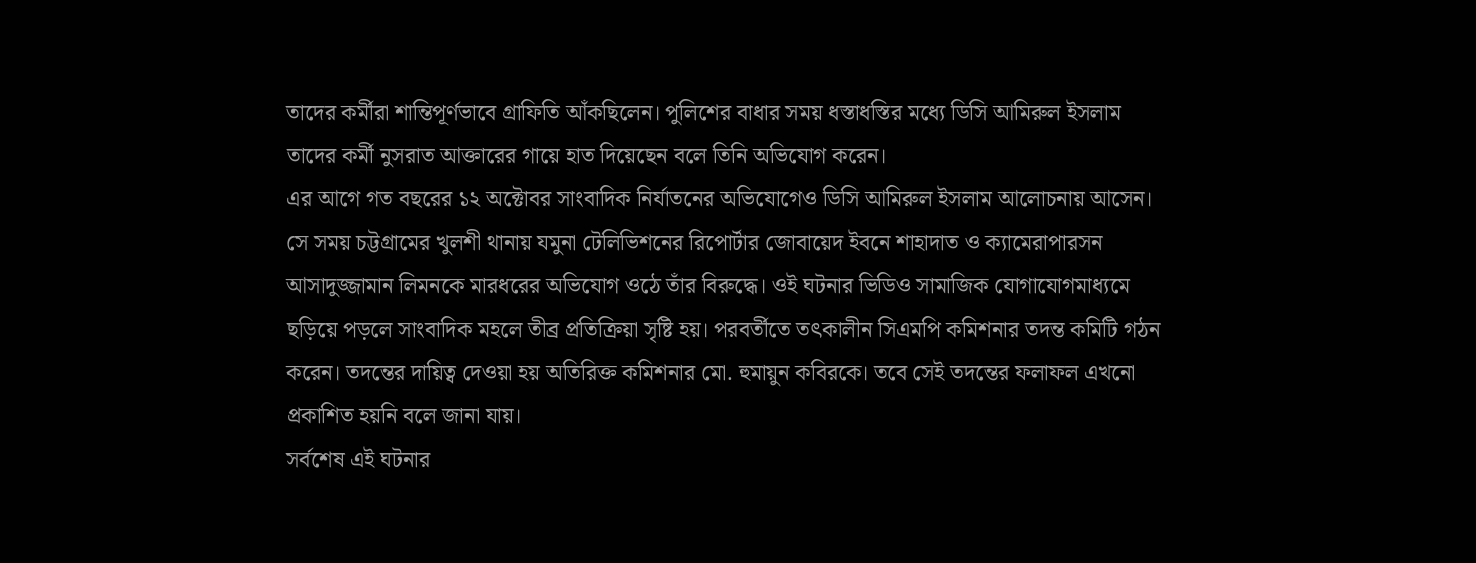তাদের কর্মীরা শান্তিপূর্ণভাবে গ্রাফিতি আঁকছিলেন। পুলিশের বাধার সময় ধস্তাধস্তির মধ্যে ডিসি আমিরুল ইসলাম তাদের কর্মী নুসরাত আক্তারের গায়ে হাত দিয়েছেন বলে তিনি অভিযোগ করেন।
এর আগে গত বছরের ১২ অক্টোবর সাংবাদিক নির্যাতনের অভিযোগেও ডিসি আমিরুল ইসলাম আলোচনায় আসেন। সে সময় চট্টগ্রামের খুলশী থানায় যমুনা টেলিভিশনের রিপোর্টার জোবায়েদ ইবনে শাহাদাত ও ক্যামেরাপারসন আসাদুজ্জামান লিমনকে মারধরের অভিযোগ ওঠে তাঁর বিরুদ্ধে। ওই ঘটনার ভিডিও সামাজিক যোগাযোগমাধ্যমে ছড়িয়ে পড়লে সাংবাদিক মহলে তীব্র প্রতিক্রিয়া সৃষ্টি হয়। পরবর্তীতে তৎকালীন সিএমপি কমিশনার তদন্ত কমিটি গঠন করেন। তদন্তের দায়িত্ব দেওয়া হয় অতিরিক্ত কমিশনার মো. হুমায়ুন কবিরকে। তবে সেই তদন্তের ফলাফল এখনো প্রকাশিত হয়নি বলে জানা যায়।
সর্বশেষ এই ঘটনার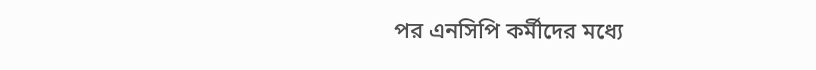পর এনসিপি কর্মীদের মধ্যে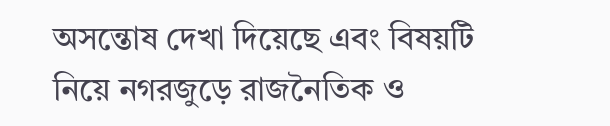অসন্তোষ দেখা দিয়েছে এবং বিষয়টি নিয়ে নগরজুড়ে রাজনৈতিক ও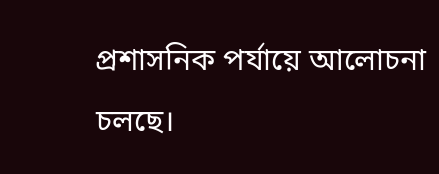প্রশাসনিক পর্যায়ে আলোচনা চলছে।